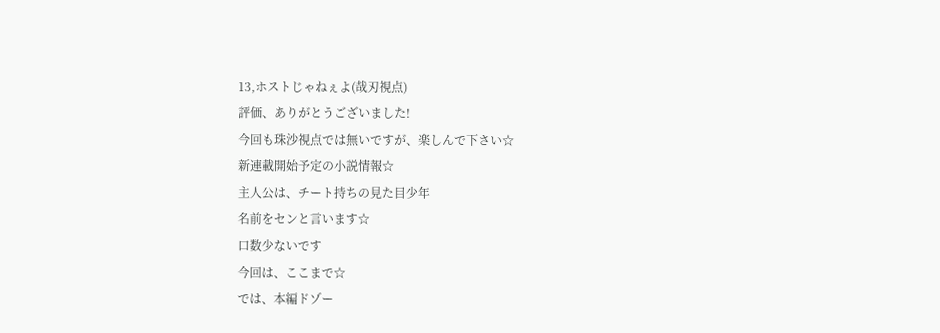13,ホストじゃねぇよ(哉刃視点)
評価、ありがとうございました!
今回も珠沙視点では無いですが、楽しんで下さい☆
新連載開始予定の小説情報☆
主人公は、チート持ちの見た目少年
名前をセンと言います☆
口数少ないです
今回は、ここまで☆
では、本編ドゾー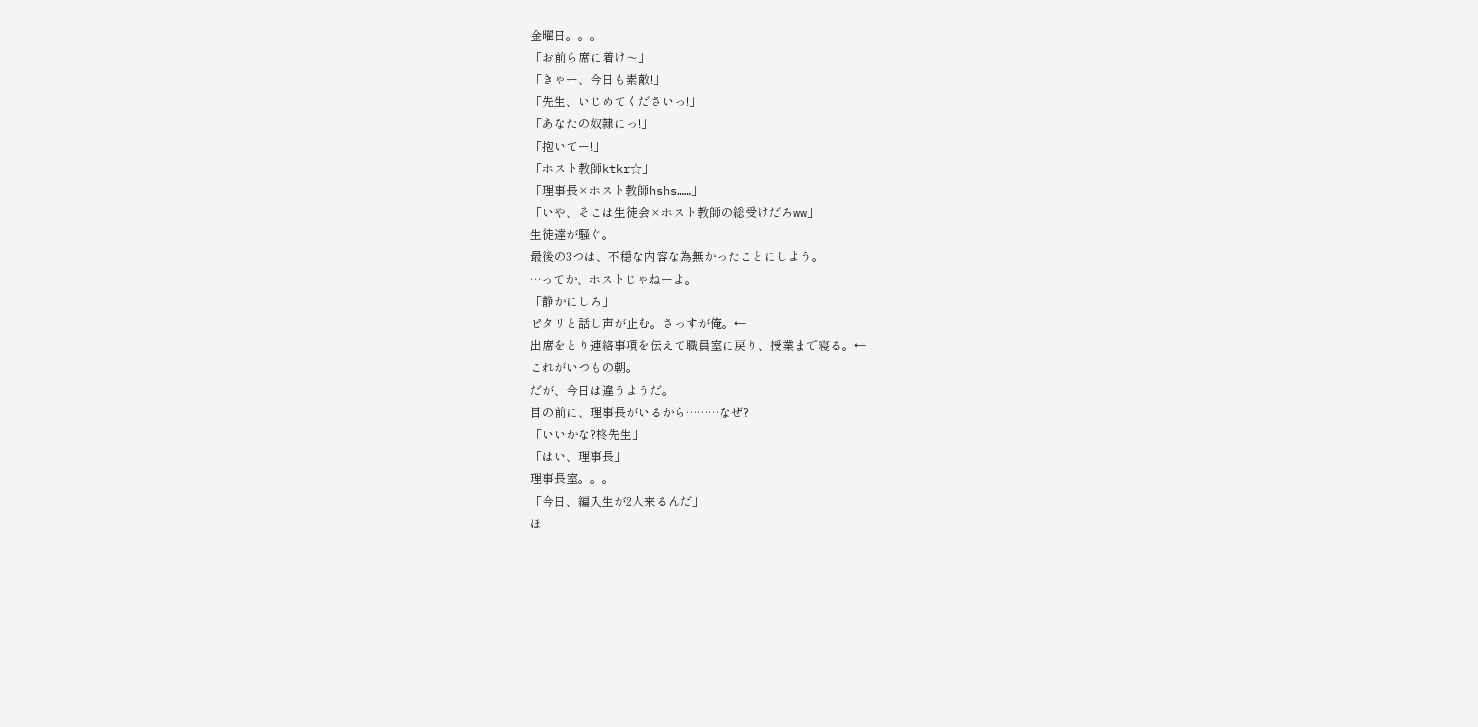金曜日。。。
「お前ら席に着け〜」
「きゃー、今日も素敵!」
「先生、いじめてくださいっ!」
「あなたの奴隷にっ!」
「抱いてー!」
「ホスト教師ktkr☆」
「理事長×ホスト教師hshs……」
「いや、そこは生徒会×ホスト教師の総受けだろww」
生徒達が騒ぐ。
最後の3つは、不穏な内容な為無かったことにしよう。
…ってか、ホストじゃねーよ。
「静かにしろ」
ピタリと話し声が止む。さっすが俺。←
出席をとり連絡事項を伝えて職員室に戻り、授業まで寝る。←
これがいつもの朝。
だが、今日は違うようだ。
目の前に、理事長がいるから………なぜ?
「いいかな?柊先生」
「はい、理事長」
理事長室。。。
「今日、編入生が2人来るんだ」
ほ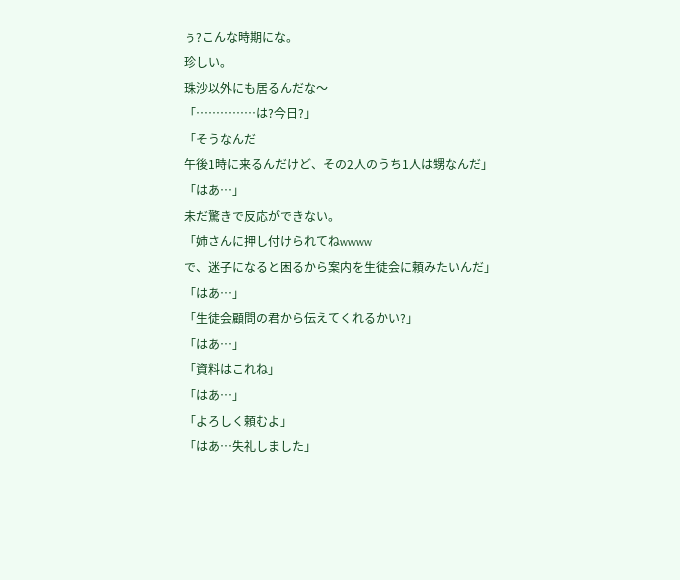ぅ?こんな時期にな。
珍しい。
珠沙以外にも居るんだな〜
「……………は?今日?」
「そうなんだ
午後1時に来るんだけど、その2人のうち1人は甥なんだ」
「はあ…」
未だ驚きで反応ができない。
「姉さんに押し付けられてねwwww
で、迷子になると困るから案内を生徒会に頼みたいんだ」
「はあ…」
「生徒会顧問の君から伝えてくれるかい?」
「はあ…」
「資料はこれね」
「はあ…」
「よろしく頼むよ」
「はあ…失礼しました」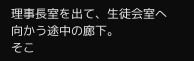理事長室を出て、生徒会室へ向かう途中の廊下。
そこ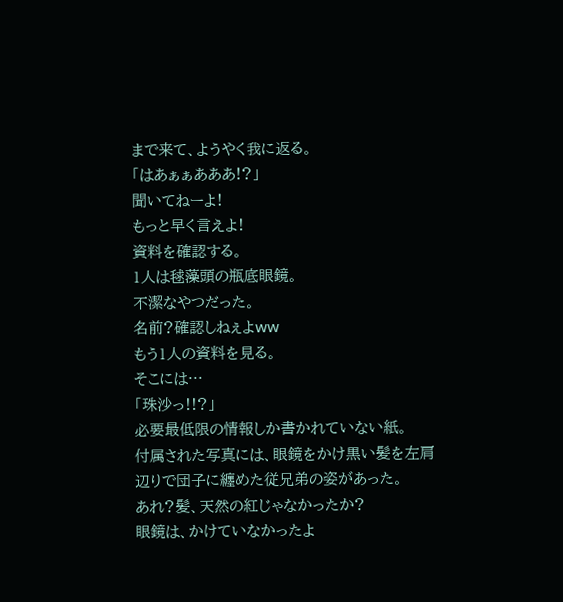まで来て、ようやく我に返る。
「はあぁぁあああ!?」
聞いてねーよ!
もっと早く言えよ!
資料を確認する。
1人は毬藻頭の瓶底眼鏡。
不潔なやつだった。
名前?確認しねぇよww
もう1人の資料を見る。
そこには…
「珠沙っ!!?」
必要最低限の情報しか書かれていない紙。
付属された写真には、眼鏡をかけ黒い髪を左肩辺りで団子に纏めた従兄弟の姿があった。
あれ?髪、天然の紅じゃなかったか?
眼鏡は、かけていなかったよ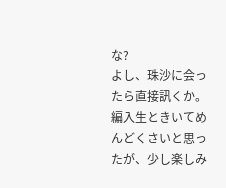な?
よし、珠沙に会ったら直接訊くか。
編入生ときいてめんどくさいと思ったが、少し楽しみ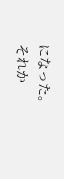になった。
それか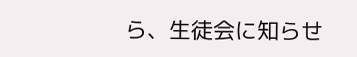ら、生徒会に知らせ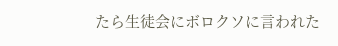たら生徒会にボロクソに言われた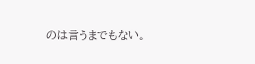のは言うまでもない。